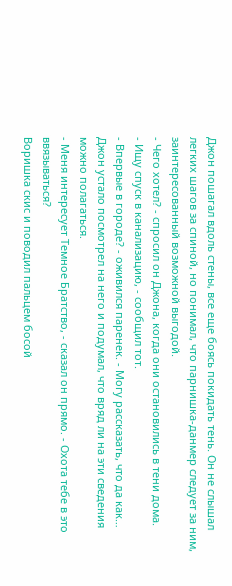Джон пошагал вдоль стены, все еще боясь покидать тень. Он не слышал легких шагов за спиной, но понимал, что парнишка-данмер следует за ним, заинтересованный возможной выгодой.
- Чего хотел? - спросил он Джона, когда они остановились в тени дома.
- Ищу спуск в канализацию, - сообщил тот.
- Впервые в городе? - оживился паренек. - Могу рассказать, что да как…
Джон устало посмотрел на него и подумал, что вряд ли на эти сведения можно полагаться.
- Меня интересует Темное Братство, - сказал он прямо. - Охота тебе в это ввязываться?
Воришка скис и поводил пальцем босой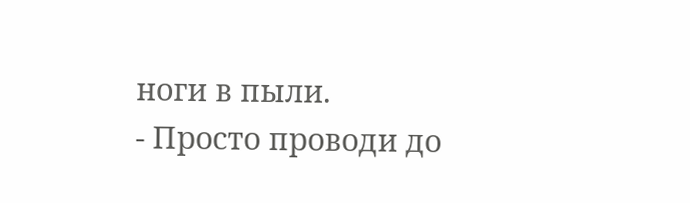ноги в пыли.
- Просто проводи до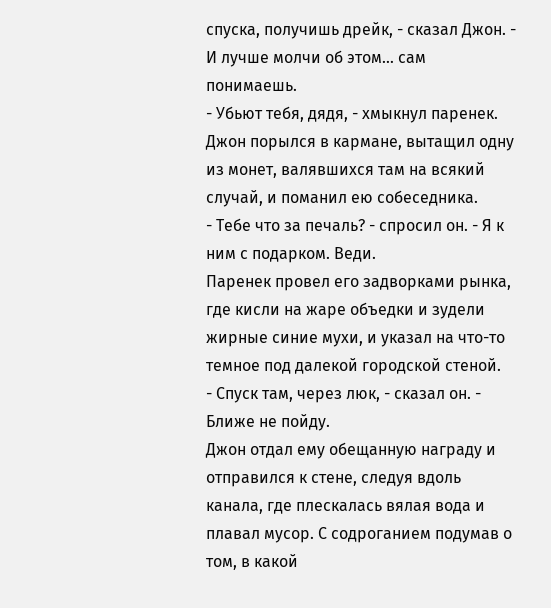спуска, получишь дрейк, - сказал Джон. - И лучше молчи об этом… сам понимаешь.
- Убьют тебя, дядя, - хмыкнул паренек.
Джон порылся в кармане, вытащил одну из монет, валявшихся там на всякий случай, и поманил ею собеседника.
- Тебе что за печаль? - спросил он. - Я к ним с подарком. Веди.
Паренек провел его задворками рынка, где кисли на жаре объедки и зудели жирные синие мухи, и указал на что-то темное под далекой городской стеной.
- Спуск там, через люк, - сказал он. - Ближе не пойду.
Джон отдал ему обещанную награду и отправился к стене, следуя вдоль канала, где плескалась вялая вода и плавал мусор. С содроганием подумав о том, в какой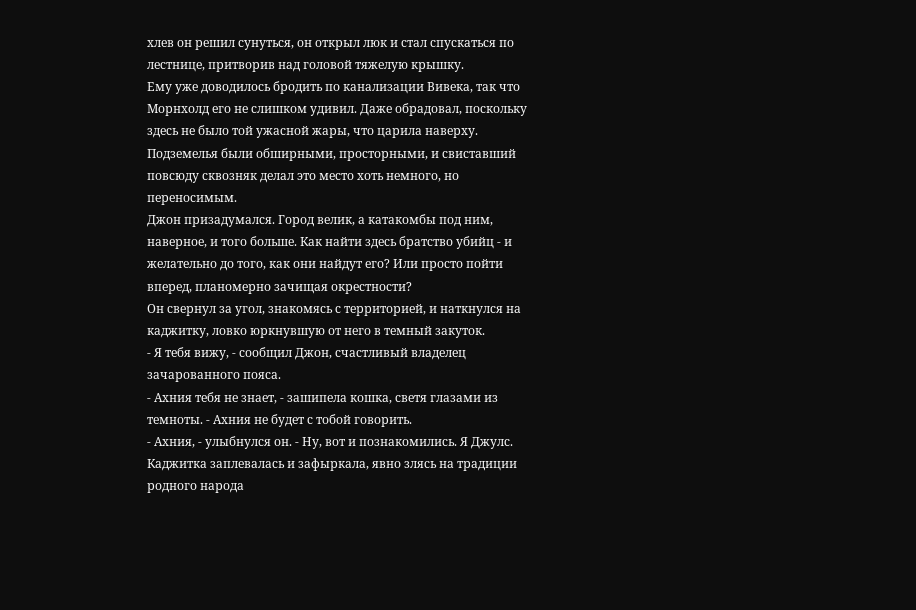хлев он решил сунуться, он открыл люк и стал спускаться по лестнице, притворив над головой тяжелую крышку.
Ему уже доводилось бродить по канализации Вивека, так что Морнхолд его не слишком удивил. Даже обрадовал, поскольку здесь не было той ужасной жары, что царила наверху. Подземелья были обширными, просторными, и свиставший повсюду сквозняк делал это место хоть немного, но переносимым.
Джон призадумался. Город велик, а катакомбы под ним, наверное, и того больше. Как найти здесь братство убийц - и желательно до того, как они найдут его? Или просто пойти вперед, планомерно зачищая окрестности?
Он свернул за угол, знакомясь с территорией, и наткнулся на каджитку, ловко юркнувшую от него в темный закуток.
- Я тебя вижу, - сообщил Джон, счастливый владелец зачарованного пояса.
- Ахния тебя не знает, - зашипела кошка, светя глазами из темноты. - Ахния не будет с тобой говорить.
- Ахния, - улыбнулся он. - Ну, вот и познакомились. Я Джулс.
Каджитка заплевалась и зафыркала, явно злясь на традиции родного народа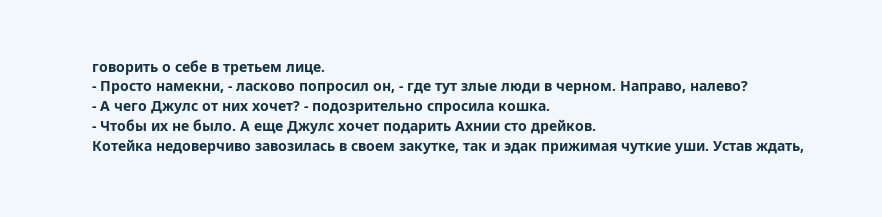говорить о себе в третьем лице.
- Просто намекни, - ласково попросил он, - где тут злые люди в черном. Направо, налево?
- А чего Джулс от них хочет? - подозрительно спросила кошка.
- Чтобы их не было. А еще Джулс хочет подарить Ахнии сто дрейков.
Котейка недоверчиво завозилась в своем закутке, так и эдак прижимая чуткие уши. Устав ждать,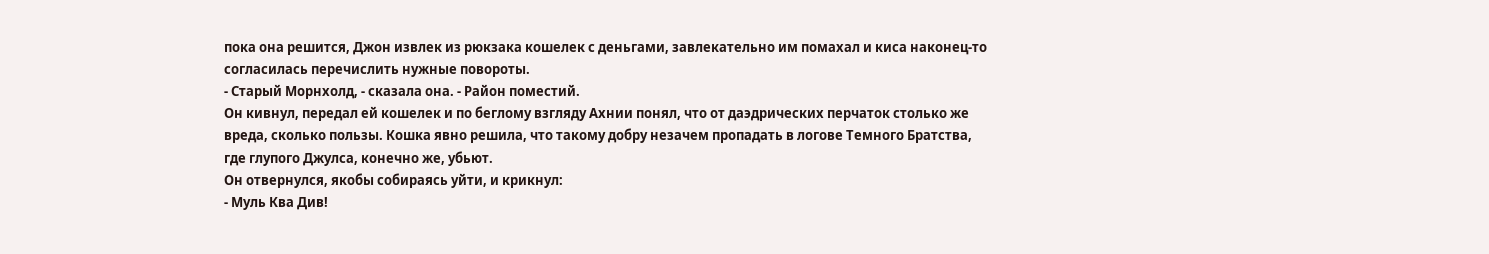пока она решится, Джон извлек из рюкзака кошелек с деньгами, завлекательно им помахал и киса наконец-то согласилась перечислить нужные повороты.
- Старый Морнхолд, - сказала она. - Район поместий.
Он кивнул, передал ей кошелек и по беглому взгляду Ахнии понял, что от даэдрических перчаток столько же вреда, сколько пользы. Кошка явно решила, что такому добру незачем пропадать в логове Темного Братства, где глупого Джулса, конечно же, убьют.
Он отвернулся, якобы собираясь уйти, и крикнул:
- Муль Ква Див!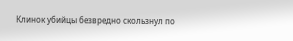Клинок убийцы безвредно скользнул по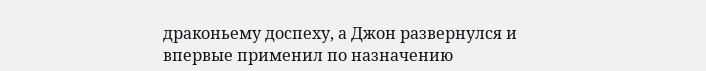драконьему доспеху, а Джон развернулся и впервые применил по назначению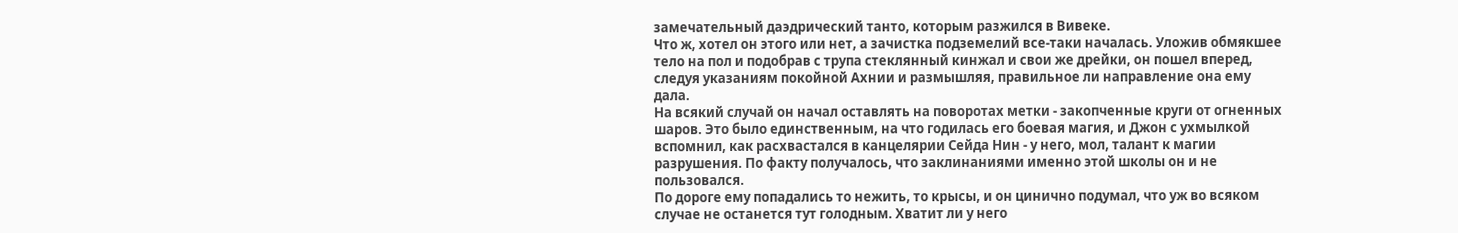замечательный даэдрический танто, которым разжился в Вивеке.
Что ж, хотел он этого или нет, а зачистка подземелий все-таки началась. Уложив обмякшее тело на пол и подобрав с трупа стеклянный кинжал и свои же дрейки, он пошел вперед, следуя указаниям покойной Ахнии и размышляя, правильное ли направление она ему дала.
На всякий случай он начал оставлять на поворотах метки - закопченные круги от огненных шаров. Это было единственным, на что годилась его боевая магия, и Джон с ухмылкой вспомнил, как расхвастался в канцелярии Сейда Нин - у него, мол, талант к магии разрушения. По факту получалось, что заклинаниями именно этой школы он и не пользовался.
По дороге ему попадались то нежить, то крысы, и он цинично подумал, что уж во всяком случае не останется тут голодным. Хватит ли у него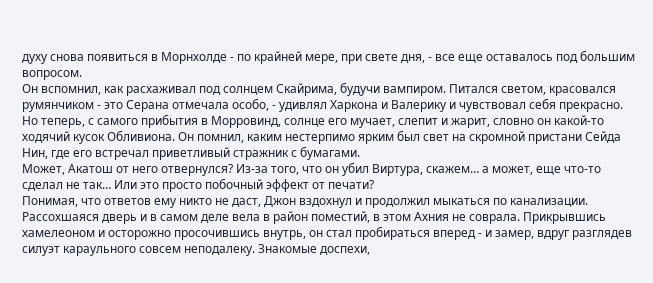духу снова появиться в Морнхолде - по крайней мере, при свете дня, - все еще оставалось под большим вопросом.
Он вспомнил, как расхаживал под солнцем Скайрима, будучи вампиром. Питался светом, красовался румянчиком - это Серана отмечала особо, - удивлял Харкона и Валерику и чувствовал себя прекрасно. Но теперь, с самого прибытия в Морровинд, солнце его мучает, слепит и жарит, словно он какой-то ходячий кусок Обливиона. Он помнил, каким нестерпимо ярким был свет на скромной пристани Сейда Нин, где его встречал приветливый стражник с бумагами.
Может, Акатош от него отвернулся? Из-за того, что он убил Виртура, скажем… а может, еще что-то сделал не так… Или это просто побочный эффект от печати?
Понимая, что ответов ему никто не даст, Джон вздохнул и продолжил мыкаться по канализации.
Рассохшаяся дверь и в самом деле вела в район поместий, в этом Ахния не соврала. Прикрывшись хамелеоном и осторожно просочившись внутрь, он стал пробираться вперед - и замер, вдруг разглядев силуэт караульного совсем неподалеку. Знакомые доспехи,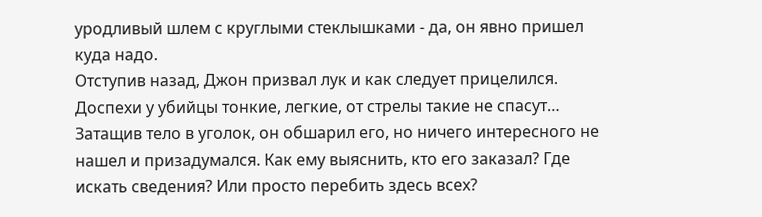уродливый шлем с круглыми стеклышками - да, он явно пришел куда надо.
Отступив назад, Джон призвал лук и как следует прицелился. Доспехи у убийцы тонкие, легкие, от стрелы такие не спасут…
Затащив тело в уголок, он обшарил его, но ничего интересного не нашел и призадумался. Как ему выяснить, кто его заказал? Где искать сведения? Или просто перебить здесь всех?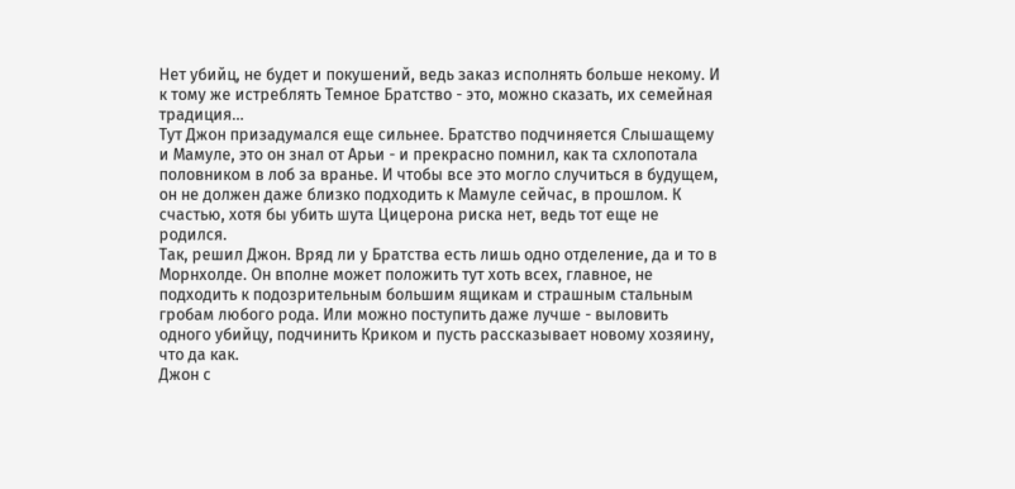Нет убийц, не будет и покушений, ведь заказ исполнять больше некому. И к тому же истреблять Темное Братство - это, можно сказать, их семейная традиция…
Тут Джон призадумался еще сильнее. Братство подчиняется Слышащему и Мамуле, это он знал от Арьи - и прекрасно помнил, как та схлопотала половником в лоб за вранье. И чтобы все это могло случиться в будущем, он не должен даже близко подходить к Мамуле сейчас, в прошлом. К счастью, хотя бы убить шута Цицерона риска нет, ведь тот еще не родился.
Так, решил Джон. Вряд ли у Братства есть лишь одно отделение, да и то в Морнхолде. Он вполне может положить тут хоть всех, главное, не подходить к подозрительным большим ящикам и страшным стальным гробам любого рода. Или можно поступить даже лучше - выловить одного убийцу, подчинить Криком и пусть рассказывает новому хозяину, что да как.
Джон с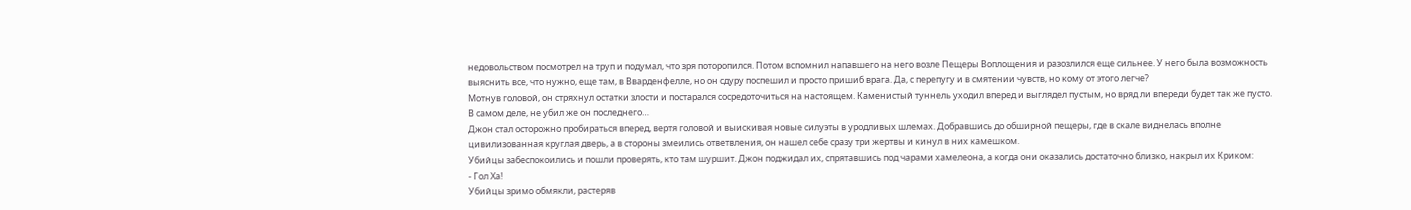недовольством посмотрел на труп и подумал, что зря поторопился. Потом вспомнил напавшего на него возле Пещеры Воплощения и разозлился еще сильнее. У него была возможность выяснить все, что нужно, еще там, в Вварденфелле, но он сдуру поспешил и просто пришиб врага. Да, с перепугу и в смятении чувств, но кому от этого легче?
Мотнув головой, он стряхнул остатки злости и постарался сосредоточиться на настоящем. Каменистый туннель уходил вперед и выглядел пустым, но вряд ли впереди будет так же пусто. В самом деле, не убил же он последнего…
Джон стал осторожно пробираться вперед, вертя головой и выискивая новые силуэты в уродливых шлемах. Добравшись до обширной пещеры, где в скале виднелась вполне цивилизованная круглая дверь, а в стороны змеились ответвления, он нашел себе сразу три жертвы и кинул в них камешком.
Убийцы забеспокоились и пошли проверять, кто там шуршит. Джон поджидал их, спрятавшись под чарами хамелеона, а когда они оказались достаточно близко, накрыл их Криком:
- Гол Ха!
Убийцы зримо обмякли, растеряв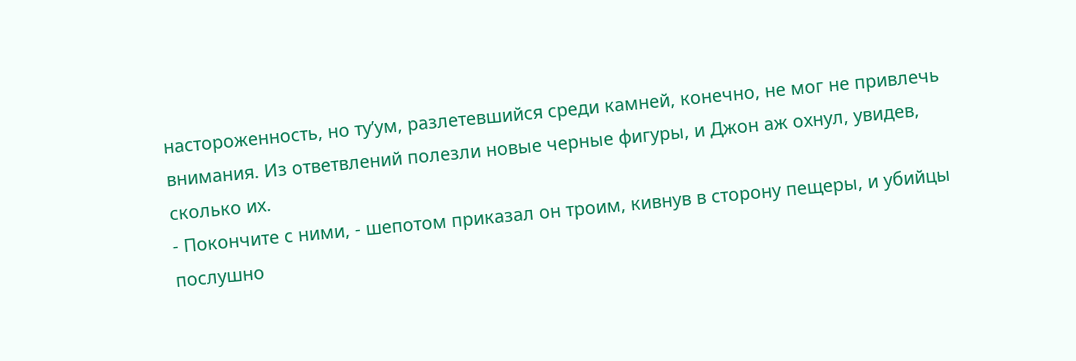настороженность, но ту’ум, разлетевшийся среди камней, конечно, не мог не привлечь внимания. Из ответвлений полезли новые черные фигуры, и Джон аж охнул, увидев, сколько их.
- Покончите с ними, - шепотом приказал он троим, кивнув в сторону пещеры, и убийцы послушно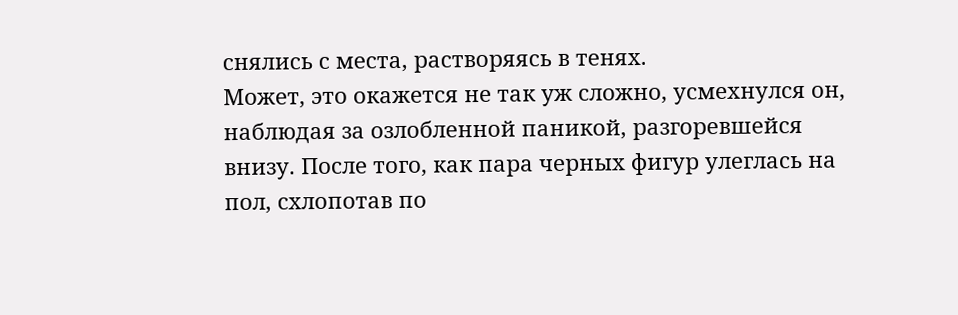снялись с места, растворяясь в тенях.
Может, это окажется не так уж сложно, усмехнулся он, наблюдая за озлобленной паникой, разгоревшейся внизу. После того, как пара черных фигур улеглась на пол, схлопотав по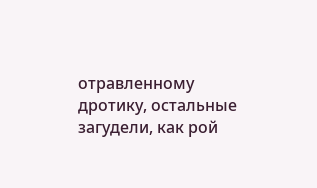отравленному дротику, остальные загудели, как рой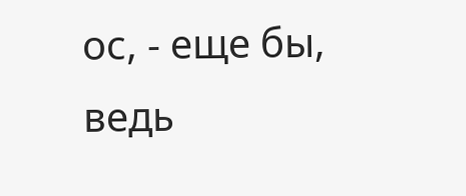ос, - еще бы, ведь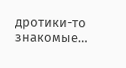дротики-то знакомые…